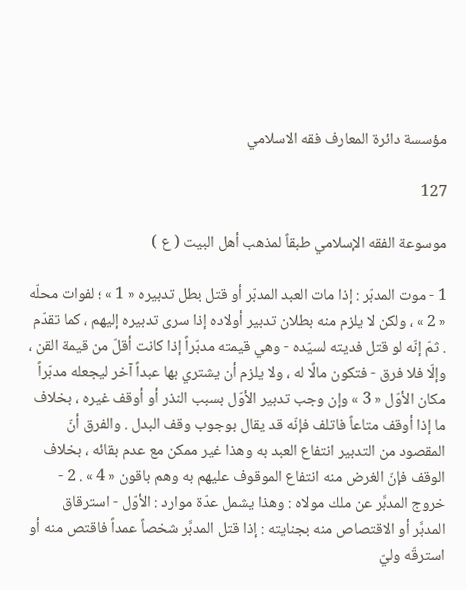مؤسسة دائرة المعارف فقه الاسلامي

127

موسوعة الفقه الإسلامي طبقاً لمذهب أهل البيت ( ع )

1 - موت المدبّر : إذا مات العبد المدبّر أو قتل بطل تدبيره « 1 » ؛ لفوات محلّه « 2 » ، ولكن لا يلزم منه بطلان تدبير أولاده إذا سرى تدبيره إليهم ، كما تقدّم . ثمّ إنّه لو قتل فديته لسيّده - وهي قيمته مدبّراً إذا كانت أقلّ من قيمة القن ، وإلّا فلا فرق - فتكون مالًا له ، ولا يلزم أن يشتري بها عبداً آخر ليجعله مدبّراً مكان الأوّل « 3 » وإن وجب تدبير الأوّل بسبب النذر أو أوقف غيره ، بخلاف ما إذا أوقف متاعاً فاتلف فإنّه قد يقال بوجوب وقف البدل . والفرق أنّ المقصود من التدبير انتفاع العبد به وهذا غير ممكن مع عدم بقائه ، بخلاف الوقف فإنّ الغرض منه انتفاع الموقوف عليهم به وهم باقون « 4 » . 2 - خروج المدبَّر عن ملك مولاه : وهذا يشمل عدّة موارد : الأوّل - استرقاق المدبَّر أو الاقتصاص منه بجنايته : إذا قتل المدبَّر شخصاً عمداً فاقتص منه أو استرقّه وليّ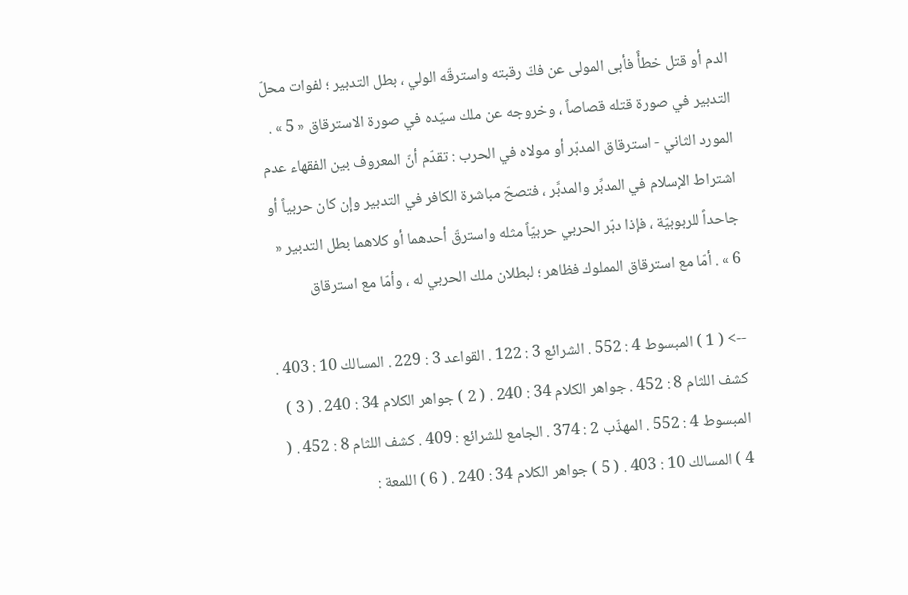الدم أو قتل خطأً فأبى المولى عن فكّ رقبته واسترقّه الولي ، بطل التدبير ؛ لفوات محلّ التدبير في صورة قتله قصاصاً ، وخروجه عن ملك سيّده في صورة الاسترقاق « 5 » . المورد الثاني - استرقاق المدبّر أو مولاه في الحرب : تقدّم أنّ المعروف بين الفقهاء عدم اشتراط الإسلام في المدبِّر والمدبَّر ، فتصحّ مباشرة الكافر في التدبير وإن كان حربياً أو جاحداً للربوبيّة ، فإذا دبّر الحربي حربيّاً مثله واسترقّ أحدهما أو كلاهما بطل التدبير « 6 » . أمّا مع استرقاق المملوك فظاهر ؛ لبطلان ملك الحربي له ، وأمّا مع استرقاق

--> ( 1 ) المبسوط 4 : 552 . الشرائع 3 : 122 . القواعد 3 : 229 . المسالك 10 : 403 . كشف اللثام 8 : 452 . جواهر الكلام 34 : 240 . ( 2 ) جواهر الكلام 34 : 240 . ( 3 ) المبسوط 4 : 552 . المهذّب 2 : 374 . الجامع للشرائع : 409 . كشف اللثام 8 : 452 . ( 4 ) المسالك 10 : 403 . ( 5 ) جواهر الكلام 34 : 240 . ( 6 ) اللمعة :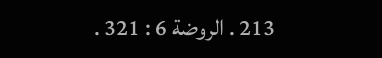213 . الروضة 6 : 321 .